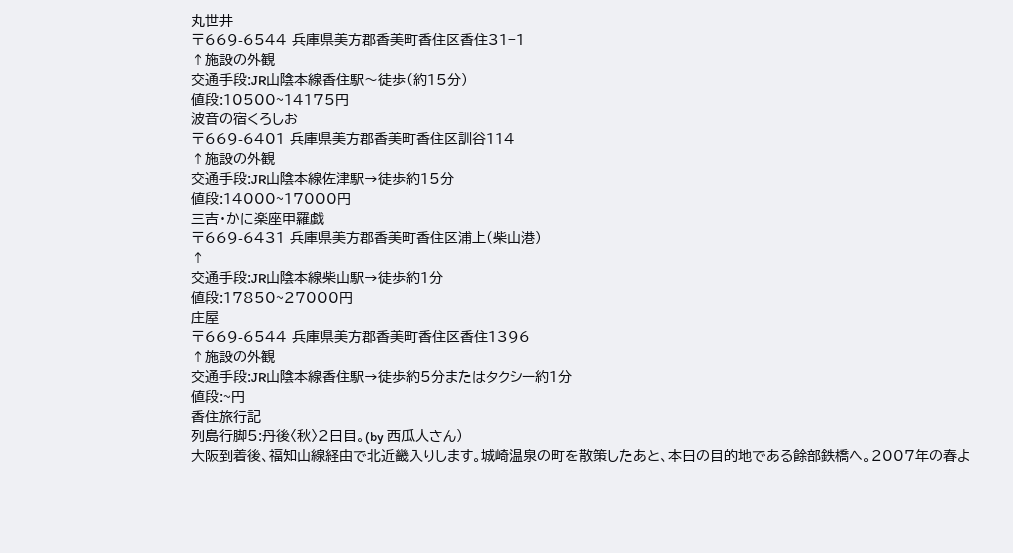丸世井
〒669-6544 兵庫県美方郡香美町香住区香住31−1
↑施設の外観
交通手段:JR山陰本線香住駅〜徒歩(約15分)
値段:10500~14175円
波音の宿くろしお
〒669-6401 兵庫県美方郡香美町香住区訓谷114
↑施設の外観
交通手段:JR山陰本線佐津駅→徒歩約15分
値段:14000~17000円
三吉・かに楽座甲羅戯
〒669-6431 兵庫県美方郡香美町香住区浦上(柴山港)
↑
交通手段:JR山陰本線柴山駅→徒歩約1分
値段:17850~27000円
庄屋
〒669-6544 兵庫県美方郡香美町香住区香住1396
↑施設の外観
交通手段:JR山陰本線香住駅→徒歩約5分またはタクシー約1分
値段:~円
香住旅行記
列島行脚5:丹後〈秋〉2日目。(by 西瓜人さん)
大阪到着後、福知山線経由で北近畿入りします。城崎温泉の町を散策したあと、本日の目的地である餘部鉄橋へ。2007年の春よ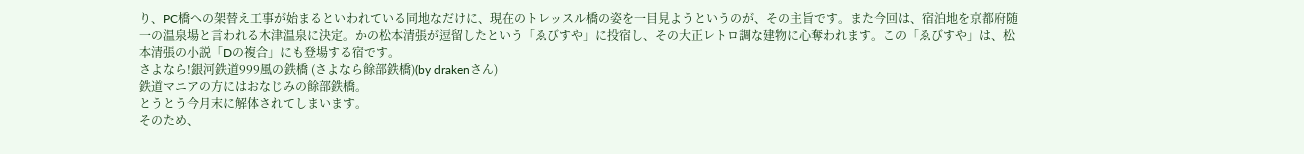り、PC橋への架替え工事が始まるといわれている同地なだけに、現在のトレッスル橋の姿を一目見ようというのが、その主旨です。また今回は、宿泊地を京都府随一の温泉場と言われる木津温泉に決定。かの松本清張が逗留したという「ゑびすや」に投宿し、その大正レトロ調な建物に心奪われます。この「ゑびすや」は、松本清張の小説「Dの複合」にも登場する宿です。
さよなら!銀河鉄道999風の鉄橋 (さよなら餘部鉄橋)(by drakenさん)
鉄道マニアの方にはおなじみの餘部鉄橋。
とうとう今月末に解体されてしまいます。
そのため、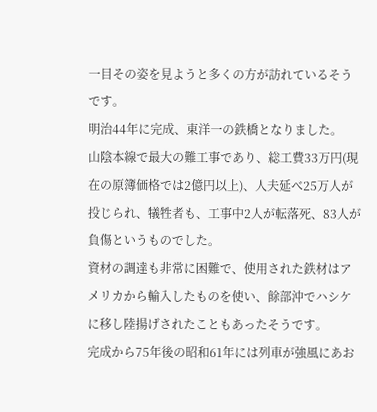一目その姿を見ようと多くの方が訪れているそうです。
明治44年に完成、東洋一の鉄橋となりました。
山陰本線で最大の難工事であり、総工費33万円(現在の原簿価格では2億円以上)、人夫延べ25万人が投じられ、犠牲者も、工事中2人が転落死、83人が負傷というものでした。
資材の調達も非常に困難で、使用された鉄材はアメリカから輸入したものを使い、餘部沖でハシケに移し陸揚げされたこともあったそうです。
完成から75年後の昭和61年には列車が強風にあお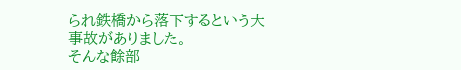られ鉄橋から落下するという大事故がありました。
そんな餘部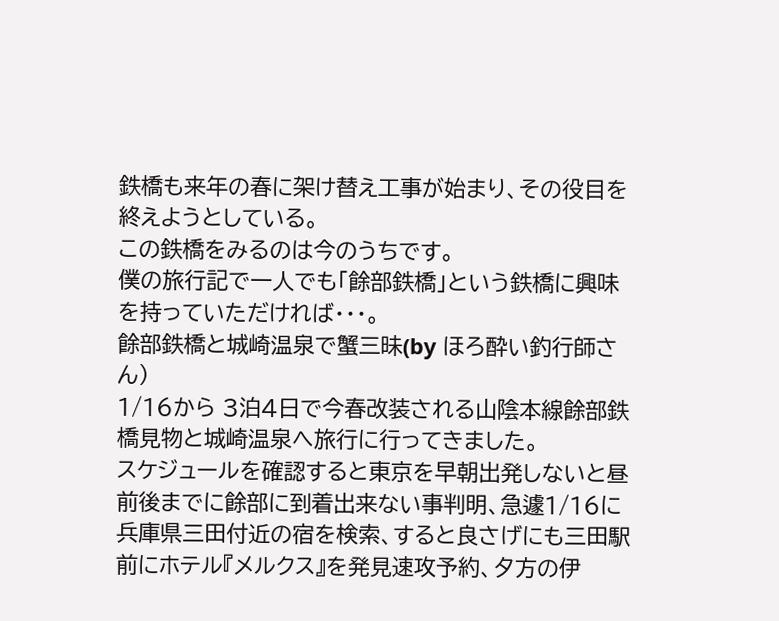鉄橋も来年の春に架け替え工事が始まり、その役目を終えようとしている。
この鉄橋をみるのは今のうちです。
僕の旅行記で一人でも「餘部鉄橋」という鉄橋に興味を持っていただければ・・・。
餘部鉄橋と城崎温泉で蟹三昧(by ほろ酔い釣行師さん)
1/16から 3泊4日で今春改装される山陰本線餘部鉄橋見物と城崎温泉へ旅行に行ってきました。
スケジュールを確認すると東京を早朝出発しないと昼前後までに餘部に到着出来ない事判明、急遽1/16に兵庫県三田付近の宿を検索、すると良さげにも三田駅前にホテル『メルクス』を発見速攻予約、夕方の伊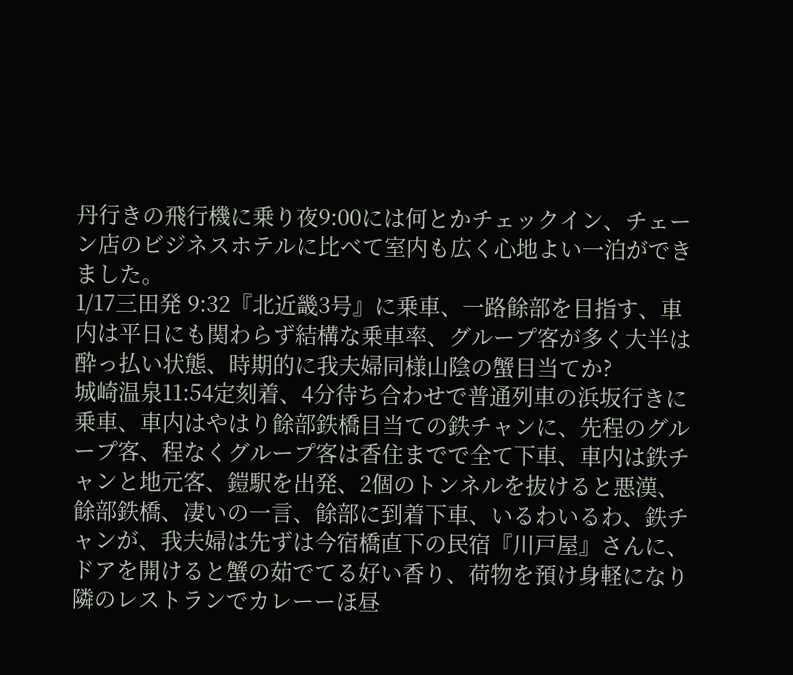丹行きの飛行機に乗り夜9:00には何とかチェックイン、チェーン店のビジネスホテルに比べて室内も広く心地よい一泊ができました。
1/17三田発 9:32『北近畿3号』に乗車、一路餘部を目指す、車内は平日にも関わらず結構な乗車率、グループ客が多く大半は酔っ払い状態、時期的に我夫婦同様山陰の蟹目当てか?
城崎温泉11:54定刻着、4分待ち合わせで普通列車の浜坂行きに乗車、車内はやはり餘部鉄橋目当ての鉄チャンに、先程のグループ客、程なくグループ客は香住までで全て下車、車内は鉄チャンと地元客、鎧駅を出発、2個のトンネルを抜けると悪漢、餘部鉄橋、凄いの一言、餘部に到着下車、いるわいるわ、鉄チャンが、我夫婦は先ずは今宿橋直下の民宿『川戸屋』さんに、ドアを開けると蟹の茹でてる好い香り、荷物を預け身軽になり隣のレストランでカレーーほ昼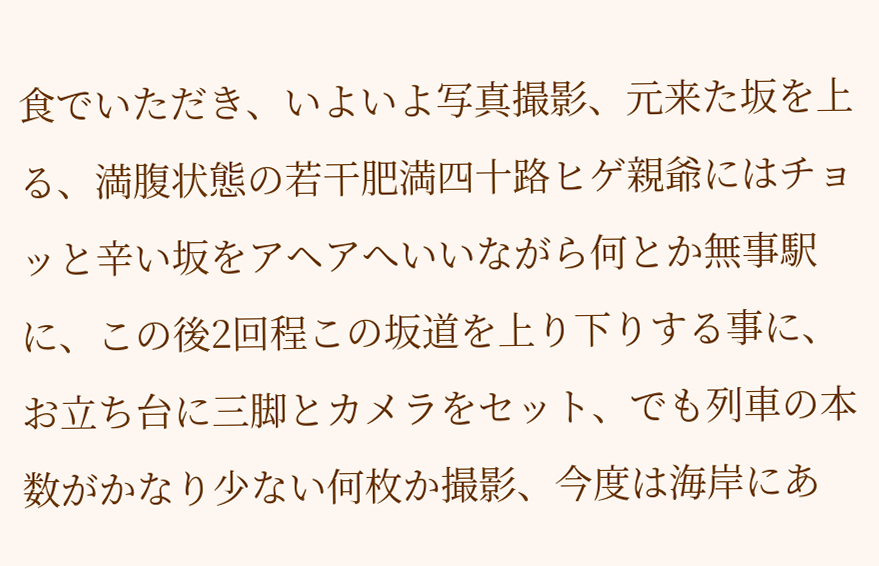食でいただき、いよいよ写真撮影、元来た坂を上る、満腹状態の若干肥満四十路ヒゲ親爺にはチョッと辛い坂をアヘアへいいながら何とか無事駅に、この後2回程この坂道を上り下りする事に、お立ち台に三脚とカメラをセット、でも列車の本数がかなり少ない何枚か撮影、今度は海岸にあ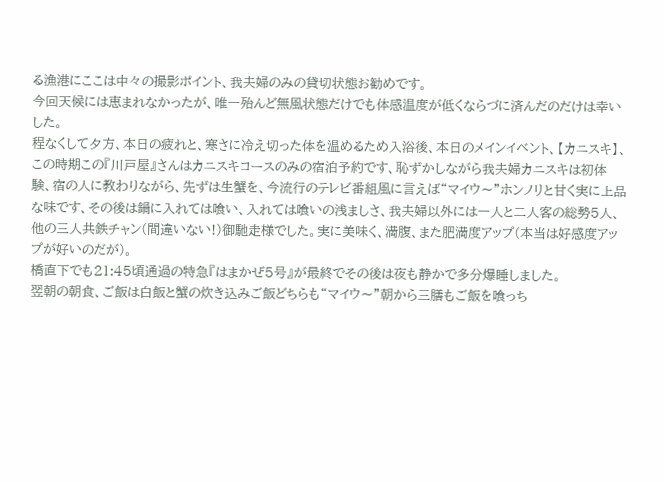る漁港にここは中々の撮影ポイント、我夫婦のみの貸切状態お勧めです。
今回天候には恵まれなかったが、唯一殆んど無風状態だけでも体感温度が低くならづに済んだのだけは幸いした。
程なくして夕方、本日の疲れと、寒さに冷え切った体を温めるため入浴後、本日のメインイベント、【カニスキ】、この時期この『川戸屋』さんはカニスキコースのみの宿泊予約です、恥ずかしながら我夫婦カニスキは初体験、宿の人に教わりながら、先ずは生蟹を、今流行のテレビ番組風に言えば“マイウ〜”ホンノリと甘く実に上品な味です、その後は鍋に入れては喰い、入れては喰いの浅ましさ、我夫婦以外には一人と二人客の総勢5人、他の三人共鉄チャン(間違いない!)御馳走様でした。実に美味く、満腹、また肥満度アップ(本当は好感度アップが好いのだが)。
橋直下でも21:45頃通過の特急『はまかぜ5号』が最終でその後は夜も静かで多分爆睡しました。
翌朝の朝食、ご飯は白飯と蟹の炊き込みご飯どちらも“マイウ〜”朝から三膳もご飯を喰っち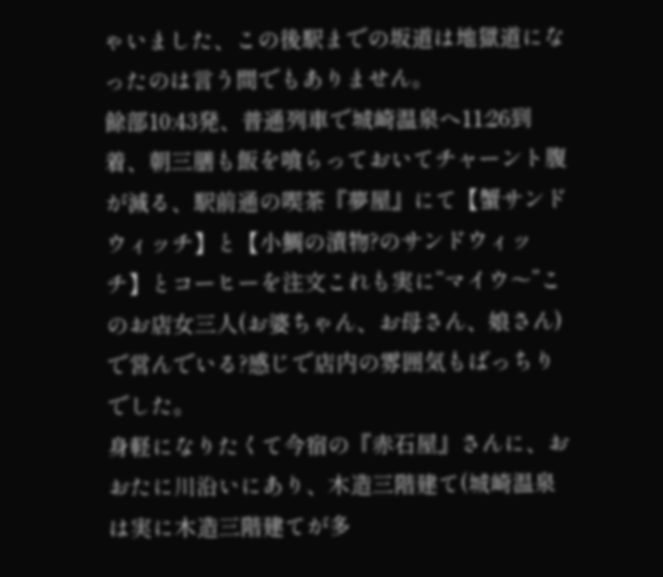ゃいました、この後駅までの坂道は地獄道になったのは言う間でもありません。
餘部10:43発、普通列車で城崎温泉へ11:26到着、朝三膳も飯を喰らっておいてチャーント腹が減る、駅前通の喫茶『夢屋』にて【蟹サンドウィッチ】と【小鯛の漬物?のサンドウィッチ】とコーヒーを注文これも実に“マイウ〜”このお店女三人(お婆ちゃん、お母さん、娘さん)で営んでいる?感じで店内の雰囲気もばっちりでした。
身軽になりたくて今宿の『赤石屋』さんに、おおたに川沿いにあり、木造三階建て(城崎温泉は実に木造三階建てが多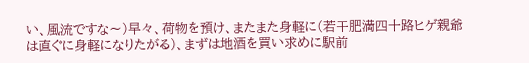い、風流ですな〜)早々、荷物を預け、またまた身軽に(若干肥満四十路ヒゲ親爺は直ぐに身軽になりたがる)、まずは地酒を買い求めに駅前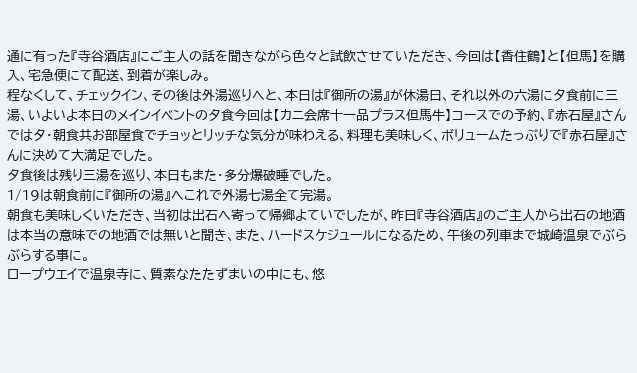通に有った『寺谷酒店』にご主人の話を聞きながら色々と試飲させていただき、今回は【香住鶴】と【但馬】を購入、宅急便にて配送、到着が楽しみ。
程なくして、チェックイン、その後は外湯巡りへと、本日は『御所の湯』が休湯日、それ以外の六湯に夕食前に三湯、いよいよ本日のメインイベントの夕食今回は【カニ会席十一品プラス但馬牛】コースでの予約、『赤石屋』さんでは夕・朝食共お部屋食でチョッとリッチな気分が味わえる、料理も美味しく、ボリュームたっぷりで『赤石屋』さんに決めて大満足でした。
夕食後は残り三湯を巡り、本日もまた・多分爆破睡でした。
1/19は朝食前に『御所の湯』へこれで外湯七湯全て完湯。
朝食も美味しくいただき、当初は出石へ寄って帰郷よていでしたが、昨日『寺谷酒店』のご主人から出石の地酒は本当の意味での地酒では無いと聞き、また、ハードスケジュールになるため、午後の列車まで城崎温泉でぶらぶらする事に。
ロープウエイで温泉寺に、質素なたたずまいの中にも、悠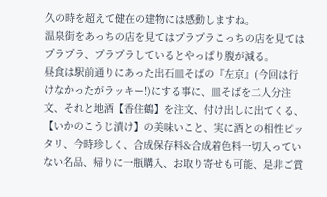久の時を超えて健在の建物には感動しますね。
温泉街をあっちの店を見てはプラプラこっちの店を見てはプラプラ、プラプラしているとやっぱり腹が減る。
昼食は駅前通りにあった出石皿そばの『左京』(今回は行けなかったがラッキー!)にする事に、皿そばを二人分注文、それと地酒【香住鶴】を注文、付け出しに出てくる、【いかのこうじ漬け】の美味いこと、実に酒との相性ピッタリ、今時珍しく、合成保存料&合成着色料一切入っていない名品、帰りに一瓶購入、お取り寄せも可能、是非ご賞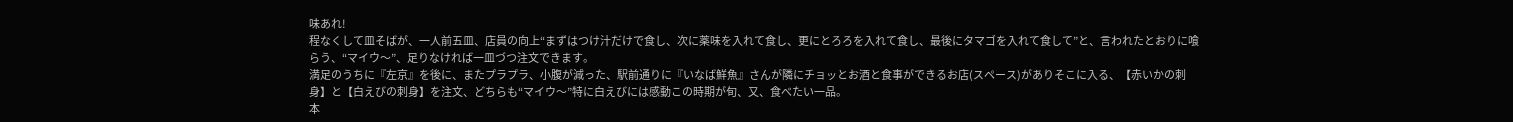味あれ!
程なくして皿そばが、一人前五皿、店員の向上“まずはつけ汁だけで食し、次に薬味を入れて食し、更にとろろを入れて食し、最後にタマゴを入れて食して”と、言われたとおりに喰らう、“マイウ〜”、足りなければ一皿づつ注文できます。
満足のうちに『左京』を後に、またプラプラ、小腹が減った、駅前通りに『いなば鮮魚』さんが隣にチョッとお酒と食事ができるお店(スペース)がありそこに入る、【赤いかの刺身】と【白えびの刺身】を注文、どちらも“マイウ〜”特に白えびには感動この時期が旬、又、食べたい一品。
本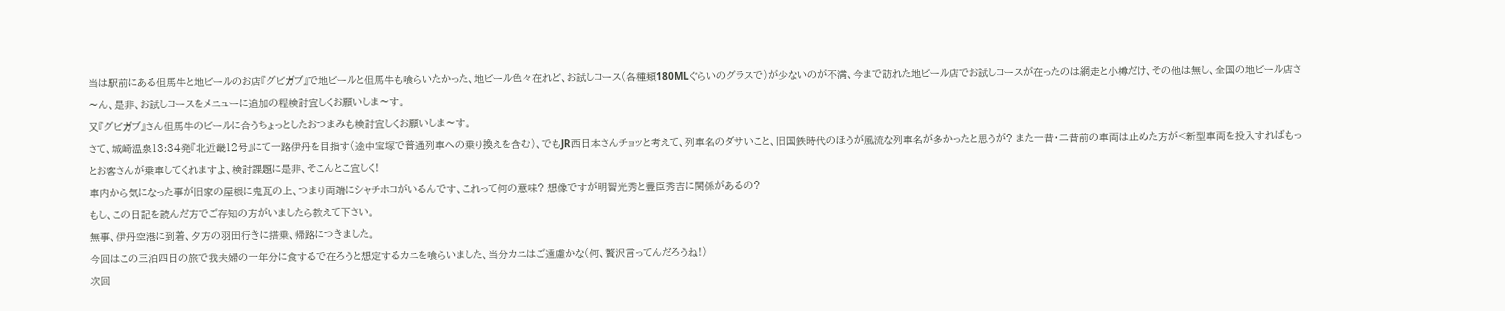当は駅前にある但馬牛と地ビールのお店『グビガブ』で地ビールと但馬牛も喰らいたかった、地ビール色々在れど、お試しコース(各種類180MLぐらいのグラスで)が少ないのが不満、今まで訪れた地ビール店でお試しコースが在ったのは網走と小樽だけ、その他は無し、全国の地ビール店さ〜ん、是非、お試しコースをメニューに追加の程検討宜しくお願いしま〜す。
又『グビガブ』さん但馬牛のビールに合うちょっとしたおつまみも検討宜しくお願いしま〜す。
さて、城崎温泉13:34発『北近畿12号』にて一路伊丹を目指す(途中宝塚で普通列車への乗り換えを含む)、でもJR西日本さんチョッと考えて、列車名のダサいこと、旧国鉄時代のほうが風流な列車名が多かったと思うが? また一昔・二昔前の車両は止めた方が<新型車両を投入すればもっとお客さんが乗車してくれますよ、検討課題に是非、そこんとこ宜しく!
車内から気になった事が旧家の屋根に鬼瓦の上、つまり両端にシャチホコがいるんです、これって何の意味? 想像ですが明智光秀と豊臣秀吉に関係があるの?
もし、この日記を読んだ方でご存知の方がいましたら教えて下さい。
無事、伊丹空港に到着、夕方の羽田行きに搭乗、帰路につきました。
今回はこの三泊四日の旅で我夫婦の一年分に食するで在ろうと想定するカニを喰らいました、当分カニはご遠慮かな(何、贅沢言ってんだろうね!)
次回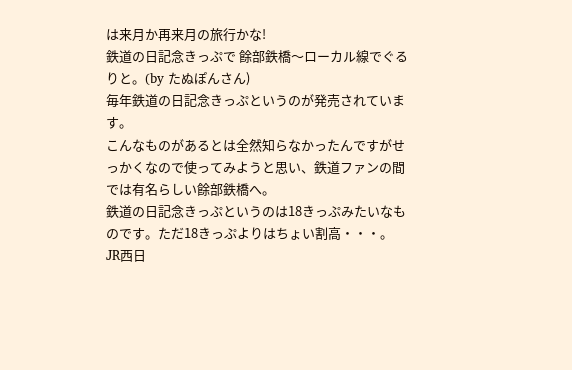は来月か再来月の旅行かな!
鉄道の日記念きっぷで 餘部鉄橋〜ローカル線でぐるりと。(by たぬぽんさん)
毎年鉄道の日記念きっぷというのが発売されています。
こんなものがあるとは全然知らなかったんですがせっかくなので使ってみようと思い、鉄道ファンの間では有名らしい餘部鉄橋へ。
鉄道の日記念きっぷというのは18きっぷみたいなものです。ただ18きっぷよりはちょい割高・・・。
JR西日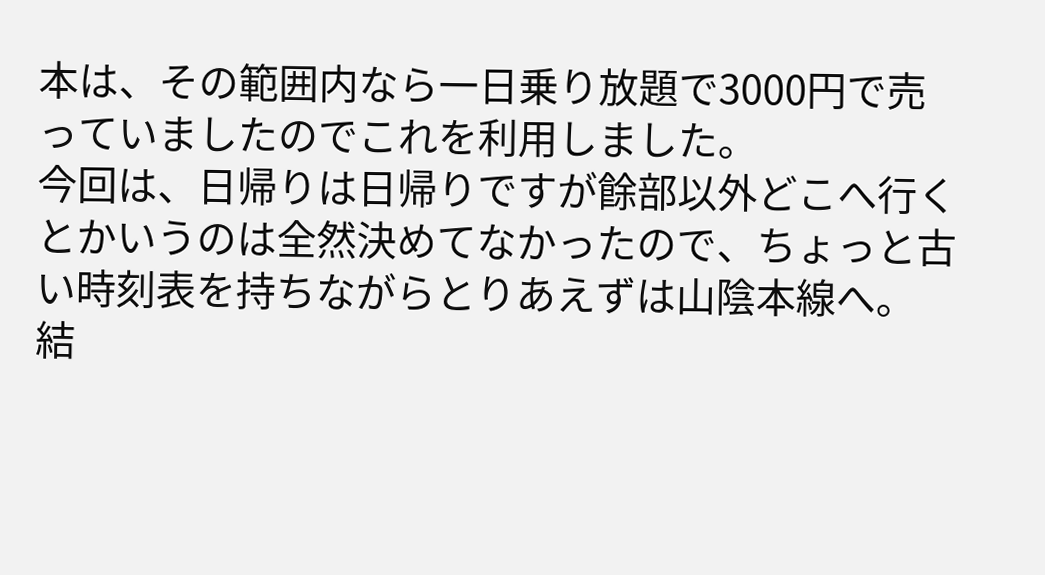本は、その範囲内なら一日乗り放題で3000円で売っていましたのでこれを利用しました。
今回は、日帰りは日帰りですが餘部以外どこへ行くとかいうのは全然決めてなかったので、ちょっと古い時刻表を持ちながらとりあえずは山陰本線へ。
結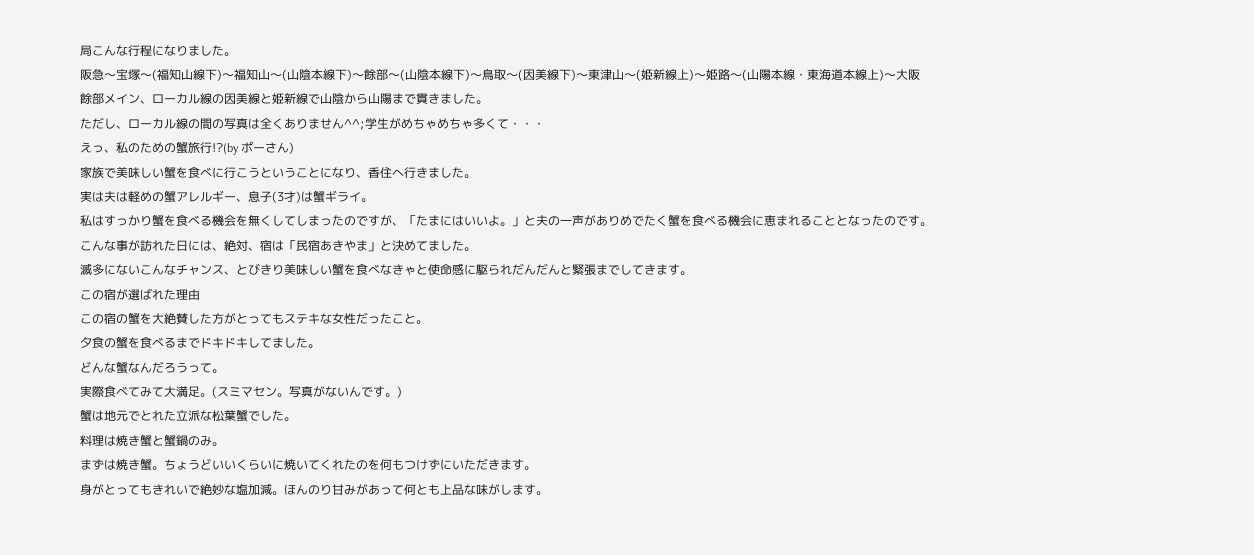局こんな行程になりました。
阪急〜宝塚〜(福知山線下)〜福知山〜(山陰本線下)〜餘部〜(山陰本線下)〜鳥取〜(因美線下)〜東津山〜(姫新線上)〜姫路〜(山陽本線・東海道本線上)〜大阪
餘部メイン、ローカル線の因美線と姫新線で山陰から山陽まで貫きました。
ただし、ローカル線の間の写真は全くありません^^;学生がめちゃめちゃ多くて・・・
えっ、私のための蟹旅行!?(by ポーさん)
家族で美味しい蟹を食べに行こうということになり、香住へ行きました。
実は夫は軽めの蟹アレルギー、息子(3才)は蟹ギライ。
私はすっかり蟹を食べる機会を無くしてしまったのですが、「たまにはいいよ。」と夫の一声がありめでたく蟹を食べる機会に恵まれることとなったのです。
こんな事が訪れた日には、絶対、宿は「民宿あきやま」と決めてました。
滅多にないこんなチャンス、とびきり美味しい蟹を食べなきゃと使命感に駆られだんだんと緊張までしてきます。
この宿が選ばれた理由
この宿の蟹を大絶賛した方がとってもステキな女性だったこと。
夕食の蟹を食べるまでドキドキしてました。
どんな蟹なんだろうって。
実際食べてみて大満足。(スミマセン。写真がないんです。)
蟹は地元でとれた立派な松葉蟹でした。
料理は焼き蟹と蟹鍋のみ。
まずは焼き蟹。ちょうどいいくらいに焼いてくれたのを何もつけずにいただきます。
身がとってもきれいで絶妙な塩加減。ほんのり甘みがあって何とも上品な味がします。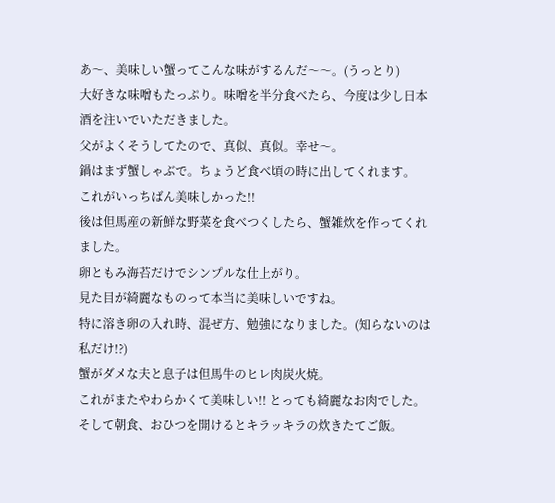あ〜、美味しい蟹ってこんな味がするんだ〜〜。(うっとり)
大好きな味噌もたっぷり。味噌を半分食べたら、今度は少し日本酒を注いでいただきました。
父がよくそうしてたので、真似、真似。幸せ〜。
鍋はまず蟹しゃぶで。ちょうど食べ頃の時に出してくれます。
これがいっちばん美味しかった!!
後は但馬産の新鮮な野菜を食べつくしたら、蟹雑炊を作ってくれました。
卵ともみ海苔だけでシンプルな仕上がり。
見た目が綺麗なものって本当に美味しいですね。
特に溶き卵の入れ時、混ぜ方、勉強になりました。(知らないのは私だけ!?)
蟹がダメな夫と息子は但馬牛のヒレ肉炭火焼。
これがまたやわらかくて美味しい!! とっても綺麗なお肉でした。
そして朝食、おひつを開けるとキラッキラの炊きたてご飯。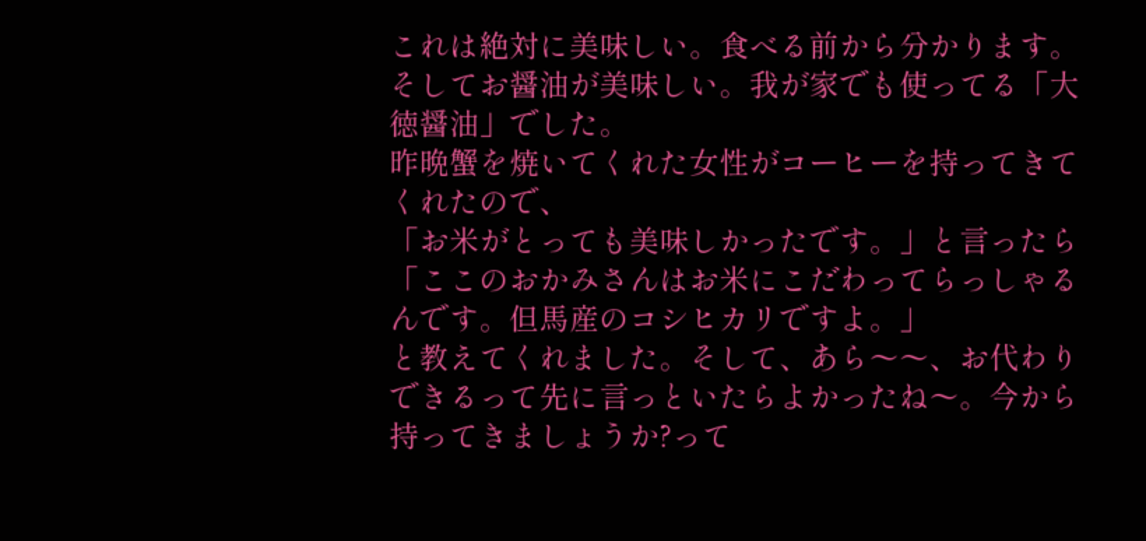これは絶対に美味しい。食べる前から分かります。
そしてお醤油が美味しい。我が家でも使ってる「大徳醤油」でした。
昨晩蟹を焼いてくれた女性がコーヒーを持ってきてくれたので、
「お米がとっても美味しかったです。」と言ったら
「ここのおかみさんはお米にこだわってらっしゃるんです。但馬産のコシヒカリですよ。」
と教えてくれました。そして、あら〜〜、お代わりできるって先に言っといたらよかったね〜。今から持ってきましょうか?って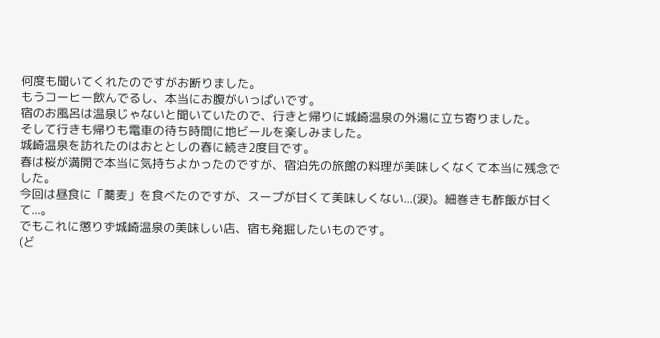何度も聞いてくれたのですがお断りました。
もうコーヒー飲んでるし、本当にお腹がいっぱいです。
宿のお風呂は温泉じゃないと聞いていたので、行きと帰りに城崎温泉の外湯に立ち寄りました。
そして行きも帰りも電車の待ち時間に地ビールを楽しみました。
城崎温泉を訪れたのはおととしの春に続き2度目です。
春は桜が満開で本当に気持ちよかったのですが、宿泊先の旅館の料理が美味しくなくて本当に残念でした。
今回は昼食に「蕎麦」を食べたのですが、スープが甘くて美味しくない...(涙)。細巻きも酢飯が甘くて...。
でもこれに懲りず城崎温泉の美味しい店、宿も発掘したいものです。
(ど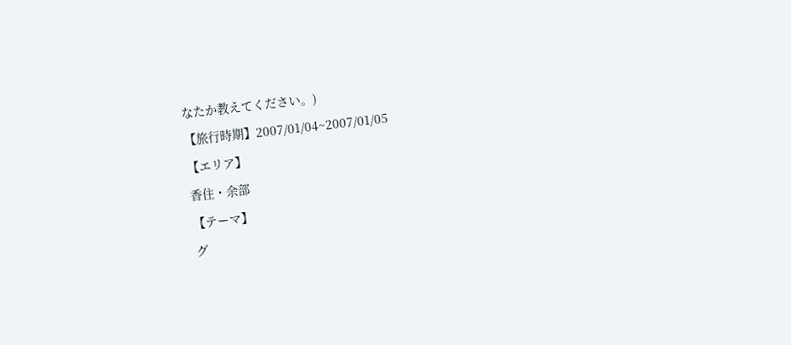なたか教えてください。)
【旅行時期】2007/01/04~2007/01/05
【エリア】
香住・余部
【テーマ】
グ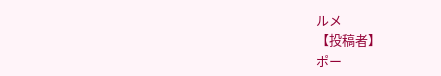ルメ
【投稿者】
ポー